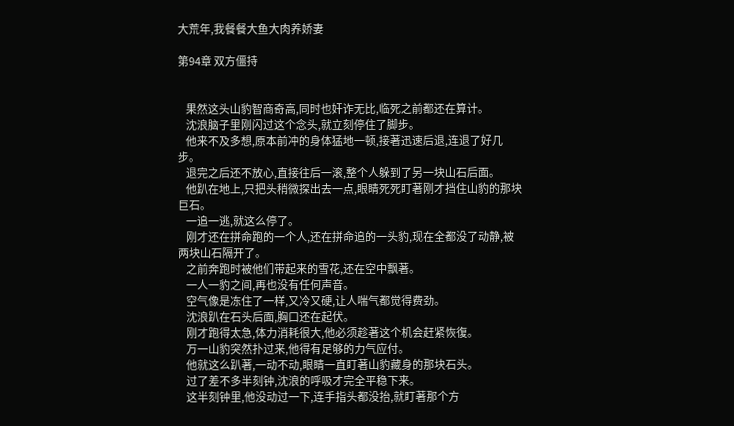大荒年,我餐餐大鱼大肉养娇妻

第94章 双方僵持


    果然这头山豹智商奇高,同时也奸诈无比,临死之前都还在算计。
    沈浪脑子里刚闪过这个念头,就立刻停住了脚步。
    他来不及多想,原本前冲的身体猛地一顿,接著迅速后退,连退了好几步。
    退完之后还不放心,直接往后一滚,整个人躲到了另一块山石后面。
    他趴在地上,只把头稍微探出去一点,眼睛死死盯著刚才挡住山豹的那块巨石。
    一追一逃,就这么停了。
    刚才还在拼命跑的一个人,还在拼命追的一头豹,现在全都没了动静,被两块山石隔开了。
    之前奔跑时被他们带起来的雪花,还在空中飘著。
    一人一豹之间,再也没有任何声音。
    空气像是冻住了一样,又冷又硬,让人喘气都觉得费劲。
    沈浪趴在石头后面,胸口还在起伏。
    刚才跑得太急,体力消耗很大,他必须趁著这个机会赶紧恢復。
    万一山豹突然扑过来,他得有足够的力气应付。
    他就这么趴著,一动不动,眼睛一直盯著山豹藏身的那块石头。
    过了差不多半刻钟,沈浪的呼吸才完全平稳下来。
    这半刻钟里,他没动过一下,连手指头都没抬,就盯著那个方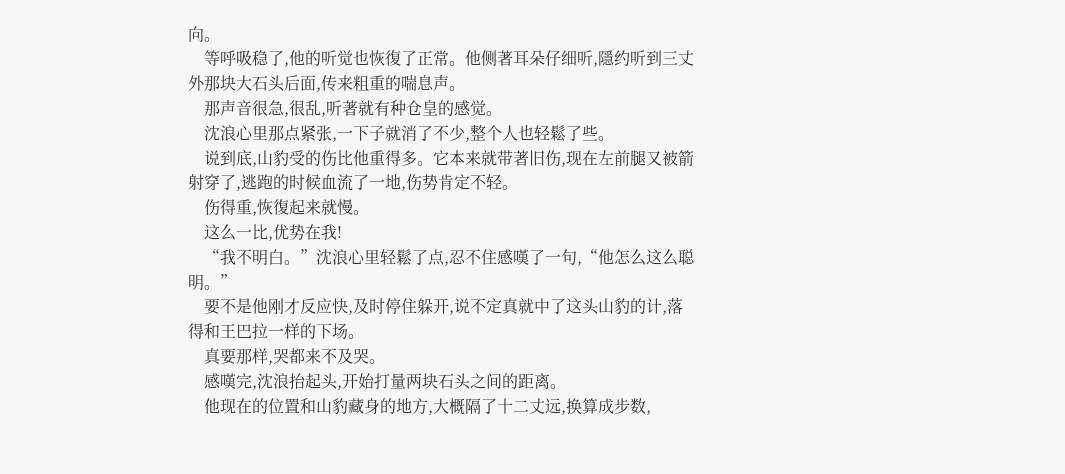向。
    等呼吸稳了,他的听觉也恢復了正常。他侧著耳朵仔细听,隱约听到三丈外那块大石头后面,传来粗重的喘息声。
    那声音很急,很乱,听著就有种仓皇的感觉。
    沈浪心里那点紧张,一下子就消了不少,整个人也轻鬆了些。
    说到底,山豹受的伤比他重得多。它本来就带著旧伤,现在左前腿又被箭射穿了,逃跑的时候血流了一地,伤势肯定不轻。
    伤得重,恢復起来就慢。
    这么一比,优势在我!
    “我不明白。”沈浪心里轻鬆了点,忍不住感嘆了一句,“他怎么这么聪明。”
    要不是他刚才反应快,及时停住躲开,说不定真就中了这头山豹的计,落得和王巴拉一样的下场。
    真要那样,哭都来不及哭。
    感嘆完,沈浪抬起头,开始打量两块石头之间的距离。
    他现在的位置和山豹藏身的地方,大概隔了十二丈远,换算成步数,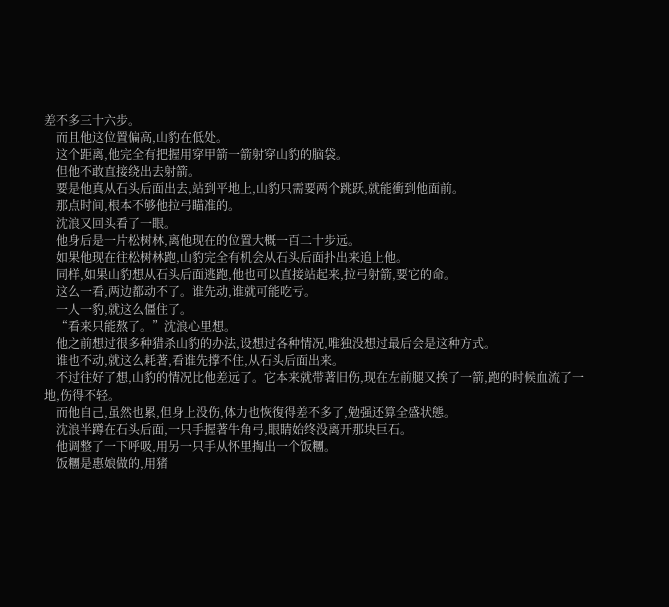差不多三十六步。
    而且他这位置偏高,山豹在低处。
    这个距离,他完全有把握用穿甲箭一箭射穿山豹的脑袋。
    但他不敢直接绕出去射箭。
    要是他真从石头后面出去,站到平地上,山豹只需要两个跳跃,就能衝到他面前。
    那点时间,根本不够他拉弓瞄准的。
    沈浪又回头看了一眼。
    他身后是一片松树林,离他现在的位置大概一百二十步远。
    如果他现在往松树林跑,山豹完全有机会从石头后面扑出来追上他。
    同样,如果山豹想从石头后面逃跑,他也可以直接站起来,拉弓射箭,要它的命。
    这么一看,两边都动不了。谁先动,谁就可能吃亏。
    一人一豹,就这么僵住了。
    “看来只能熬了。”沈浪心里想。
    他之前想过很多种猎杀山豹的办法,设想过各种情况,唯独没想过最后会是这种方式。
    谁也不动,就这么耗著,看谁先撑不住,从石头后面出来。
    不过往好了想,山豹的情况比他差远了。它本来就带著旧伤,现在左前腿又挨了一箭,跑的时候血流了一地,伤得不轻。
    而他自己,虽然也累,但身上没伤,体力也恢復得差不多了,勉强还算全盛状態。
    沈浪半蹲在石头后面,一只手握著牛角弓,眼睛始终没离开那块巨石。
    他调整了一下呼吸,用另一只手从怀里掏出一个饭糰。
    饭糰是惠娘做的,用猪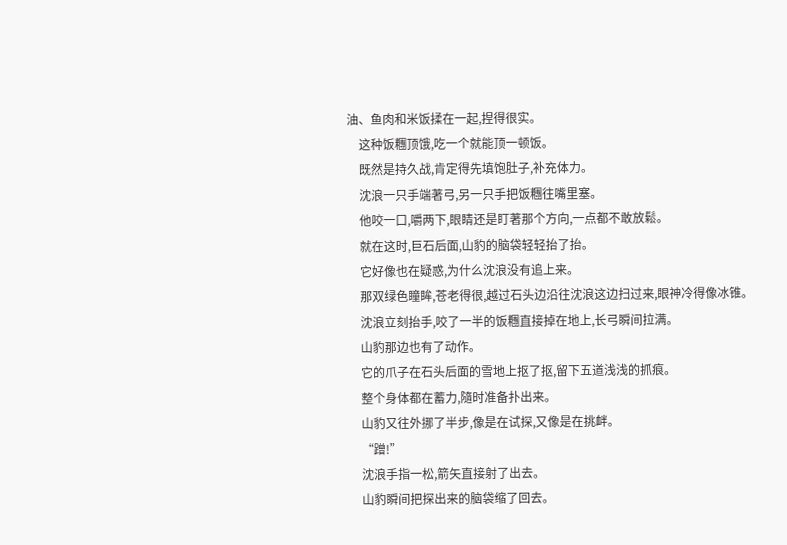油、鱼肉和米饭揉在一起,捏得很实。
    这种饭糰顶饿,吃一个就能顶一顿饭。
    既然是持久战,肯定得先填饱肚子,补充体力。
    沈浪一只手端著弓,另一只手把饭糰往嘴里塞。
    他咬一口,嚼两下,眼睛还是盯著那个方向,一点都不敢放鬆。
    就在这时,巨石后面,山豹的脑袋轻轻抬了抬。
    它好像也在疑惑,为什么沈浪没有追上来。
    那双绿色瞳眸,苍老得很,越过石头边沿往沈浪这边扫过来,眼神冷得像冰锥。
    沈浪立刻抬手,咬了一半的饭糰直接掉在地上,长弓瞬间拉满。
    山豹那边也有了动作。
    它的爪子在石头后面的雪地上抠了抠,留下五道浅浅的抓痕。
    整个身体都在蓄力,隨时准备扑出来。
    山豹又往外挪了半步,像是在试探,又像是在挑衅。
    “蹭!”
    沈浪手指一松,箭矢直接射了出去。
    山豹瞬间把探出来的脑袋缩了回去。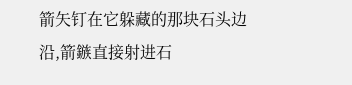箭矢钉在它躲藏的那块石头边沿,箭鏃直接射进石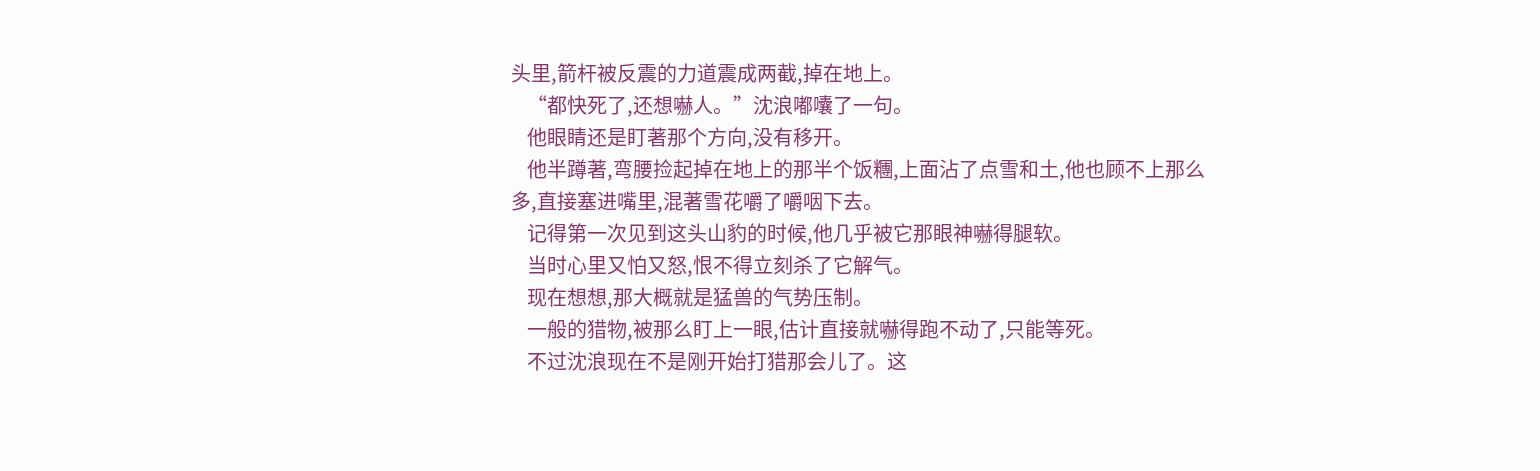头里,箭杆被反震的力道震成两截,掉在地上。
    “都快死了,还想嚇人。”沈浪嘟囔了一句。
    他眼睛还是盯著那个方向,没有移开。
    他半蹲著,弯腰捡起掉在地上的那半个饭糰,上面沾了点雪和土,他也顾不上那么多,直接塞进嘴里,混著雪花嚼了嚼咽下去。
    记得第一次见到这头山豹的时候,他几乎被它那眼神嚇得腿软。
    当时心里又怕又怒,恨不得立刻杀了它解气。
    现在想想,那大概就是猛兽的气势压制。
    一般的猎物,被那么盯上一眼,估计直接就嚇得跑不动了,只能等死。
    不过沈浪现在不是刚开始打猎那会儿了。这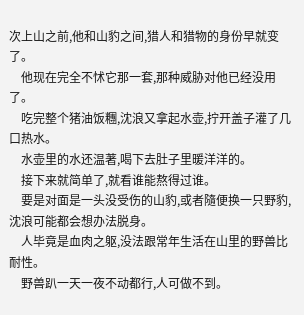次上山之前,他和山豹之间,猎人和猎物的身份早就变了。
    他现在完全不怵它那一套,那种威胁对他已经没用了。
    吃完整个猪油饭糰,沈浪又拿起水壶,拧开盖子灌了几口热水。
    水壶里的水还温著,喝下去肚子里暖洋洋的。
    接下来就简单了,就看谁能熬得过谁。
    要是对面是一头没受伤的山豹,或者隨便换一只野豹,沈浪可能都会想办法脱身。
    人毕竟是血肉之躯,没法跟常年生活在山里的野兽比耐性。
    野兽趴一天一夜不动都行,人可做不到。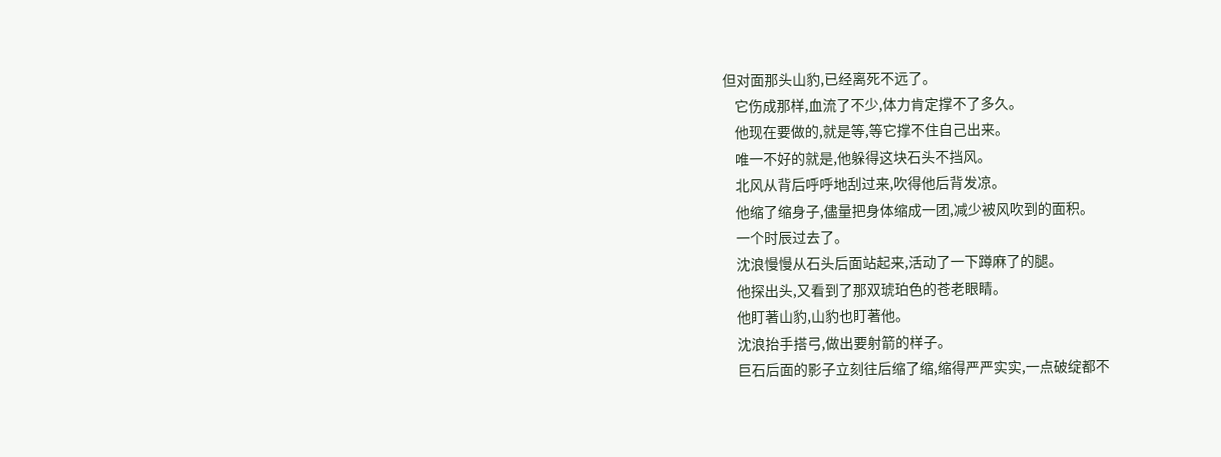但对面那头山豹,已经离死不远了。
    它伤成那样,血流了不少,体力肯定撑不了多久。
    他现在要做的,就是等,等它撑不住自己出来。
    唯一不好的就是,他躲得这块石头不挡风。
    北风从背后呼呼地刮过来,吹得他后背发凉。
    他缩了缩身子,儘量把身体缩成一团,减少被风吹到的面积。
    一个时辰过去了。
    沈浪慢慢从石头后面站起来,活动了一下蹲麻了的腿。
    他探出头,又看到了那双琥珀色的苍老眼睛。
    他盯著山豹,山豹也盯著他。
    沈浪抬手搭弓,做出要射箭的样子。
    巨石后面的影子立刻往后缩了缩,缩得严严实实,一点破绽都不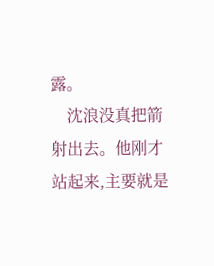露。
    沈浪没真把箭射出去。他刚才站起来,主要就是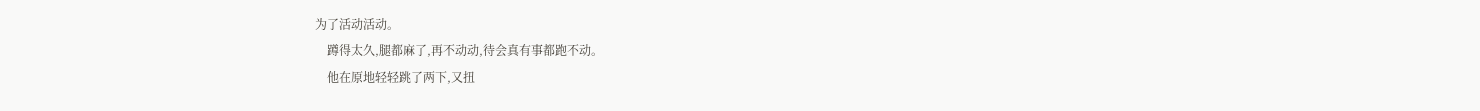为了活动活动。
    蹲得太久,腿都麻了,再不动动,待会真有事都跑不动。
    他在原地轻轻跳了两下,又扭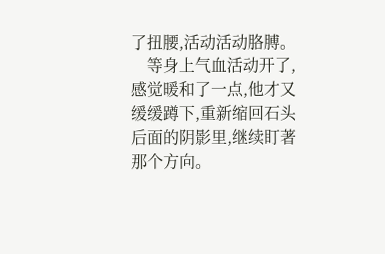了扭腰,活动活动胳膊。
    等身上气血活动开了,感觉暖和了一点,他才又缓缓蹲下,重新缩回石头后面的阴影里,继续盯著那个方向。